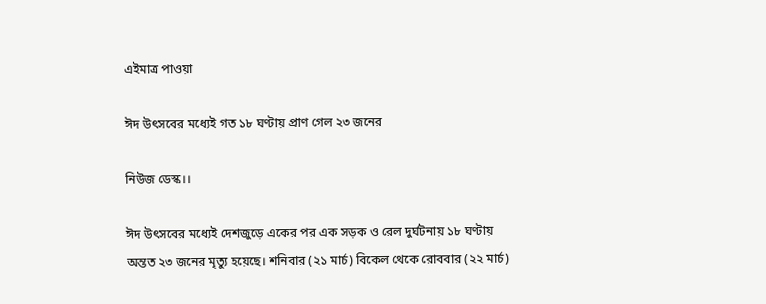এইমাত্র পাওয়া

ঈদ উৎসবের মধ্যেই গত ১৮ ঘণ্টায় প্রাণ গেল ২৩ জনের

নিউজ ডেস্ক।।

ঈদ উৎসবের মধ্যেই দেশজুড়ে একের পর এক সড়ক ও রেল দুর্ঘটনায় ১৮ ঘণ্টায় অন্তত ২৩ জনের মৃত্যু হয়েছে। শনিবার (২১ মার্চ) বিকেল থেকে রোববার (২২ মার্চ)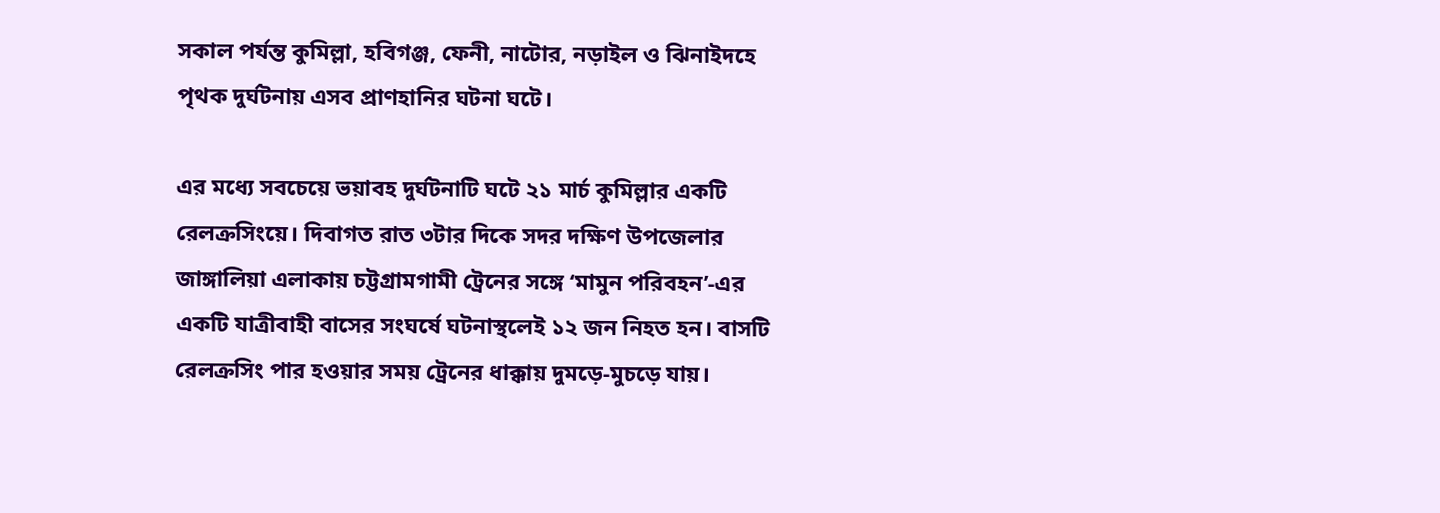সকাল পর্যন্ত কুমিল্লা, হবিগঞ্জ, ফেনী, নাটোর, নড়াইল ও ঝিনাইদহে পৃথক দুর্ঘটনায় এসব প্রাণহানির ঘটনা ঘটে।

এর মধ্যে সবচেয়ে ভয়াবহ দুর্ঘটনাটি ঘটে ২১ মার্চ কুমিল্লার একটি রেলক্রসিংয়ে। দিবাগত রাত ৩টার দিকে সদর দক্ষিণ উপজেলার জাঙ্গালিয়া এলাকায় চট্টগ্রামগামী ট্রেনের সঙ্গে ‘মামুন পরিবহন’-এর একটি যাত্রীবাহী বাসের সংঘর্ষে ঘটনাস্থলেই ১২ জন নিহত হন। বাসটি রেলক্রসিং পার হওয়ার সময় ট্রেনের ধাক্কায় দুমড়ে-মুচড়ে যায়।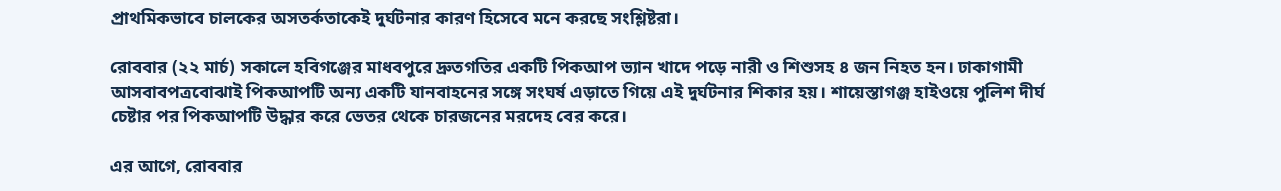প্রাথমিকভাবে চালকের অসতর্কতাকেই দুর্ঘটনার কারণ হিসেবে মনে করছে সংশ্লিষ্টরা।

রোববার (২২ মার্চ) সকালে হবিগঞ্জের মাধবপুরে দ্রুতগতির একটি পিকআপ ভ্যান খাদে পড়ে নারী ও শিশুসহ ৪ জন নিহত হন। ঢাকাগামী আসবাবপত্রবোঝাই পিকআপটি অন্য একটি যানবাহনের সঙ্গে সংঘর্ষ এড়াতে গিয়ে এই দুর্ঘটনার শিকার হয়। শায়েস্তাগঞ্জ হাইওয়ে পুলিশ দীর্ঘ চেষ্টার পর পিকআপটি উদ্ধার করে ভেতর থেকে চারজনের মরদেহ বের করে।

এর আগে, রোববার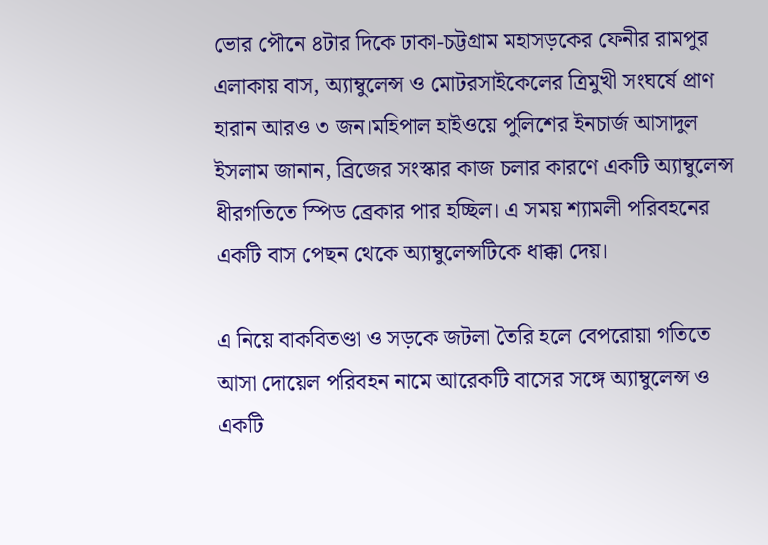ভোর পৌনে ৪টার দিকে ঢাকা-চট্টগ্রাম মহাসড়কের ফেনীর রামপুর এলাকায় বাস, অ্যাম্বুলেন্স ও মোটরসাইকেলের ত্রিমুখী সংঘর্ষে প্রাণ হারান আরও ৩ জন।মহিপাল হাইওয়ে পুলিশের ইনচার্জ আসাদুল ইসলাম জানান, ব্রিজের সংস্কার কাজ চলার কারণে একটি অ্যাম্বুলেন্স ধীরগতিতে স্পিড ব্রেকার পার হচ্ছিল। এ সময় শ্যামলী পরিবহনের একটি বাস পেছন থেকে অ্যাম্বুলেন্সটিকে ধাক্কা দেয়।

এ নিয়ে বাকবিতণ্ডা ও সড়কে জটলা তৈরি হলে বেপরোয়া গতিতে আসা দোয়েল পরিবহন নামে আরেকটি বাসের সঙ্গে অ্যাম্বুলেন্স ও একটি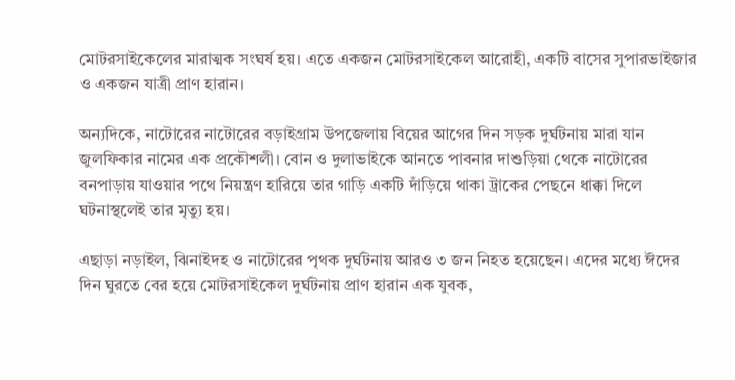মোটরসাইকেলের মারাত্মক সংঘর্ষ হয়। এতে একজন মোটরসাইকেল আরোহী, একটি বাসের সুপারভাইজার ও একজন যাত্রী প্রাণ হারান।

অন্যদিকে, নাটোরের নাটোরের বড়াইগ্রাম উপজেলায় বিয়ের আগের দিন সড়ক দুর্ঘটনায় মারা যান জুলফিকার নামের এক প্রকৌশলী। বোন ও দুলাভাইকে আনতে পাবনার দাশুড়িয়া থেকে নাটোরের বনপাড়ায় যাওয়ার পথে নিয়ন্ত্রণ হারিয়ে তার গাড়ি একটি দাঁড়িয়ে থাকা ট্রাকের পেছনে ধাক্কা দিলে ঘটনাস্থলেই তার মৃত্যু হয়।

এছাড়া নড়াইল, ঝিনাইদহ ও নাটোরের পৃথক দুর্ঘটনায় আরও ৩ জন নিহত হয়েছেন। এদের মধ্যে ঈদের দিন ঘুরতে বের হয়ে মোটরসাইকেল দুর্ঘটনায় প্রাণ হারান এক যুবক,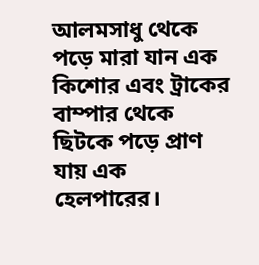আলমসাধু থেকে পড়ে মারা যান এক কিশোর এবং ট্রাকের বাম্পার থেকে ছিটকে পড়ে প্রাণ যায় এক হেলপারের।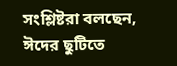সংশ্লিষ্টরা বলছেন, ঈদের ছুটিতে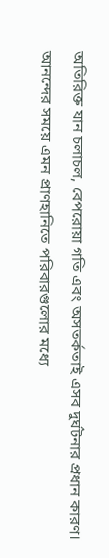অতিরিক্ত যান চলাচল, বেপরোয়া গতি এবং অসতর্কতাই এসব দুর্ঘটনার প্রধান কারণ। আনন্দের সময়ে এমন প্রাণহানিতে পরিবারগুলোর মধ্যে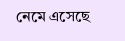নেমে এসেছে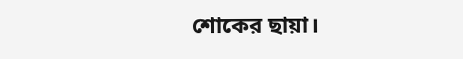শোকের ছায়া।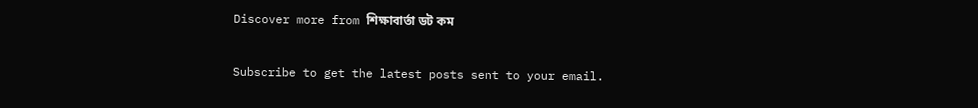Discover more from শিক্ষাবার্তা ডট কম

Subscribe to get the latest posts sent to your email.